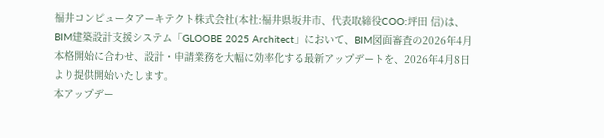福井コンピュータアーキテクト株式会社(本社:福井県坂井市、代表取締役COO:坪田 信)は、BIM建築設計支援システム「GLOOBE 2025 Architect」において、BIM図面審査の2026年4月本格開始に合わせ、設計・申請業務を大幅に効率化する最新アップデートを、2026年4月8日より提供開始いたします。
本アップデー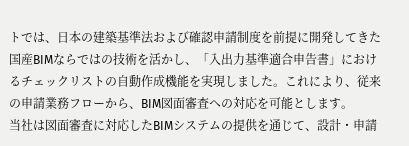トでは、日本の建築基準法および確認申請制度を前提に開発してきた国産BIMならではの技術を活かし、「入出力基準適合申告書」におけるチェックリストの自動作成機能を実現しました。これにより、従来の申請業務フローから、BIM図面審査への対応を可能とします。
当社は図面審査に対応したBIMシステムの提供を通じて、設計・申請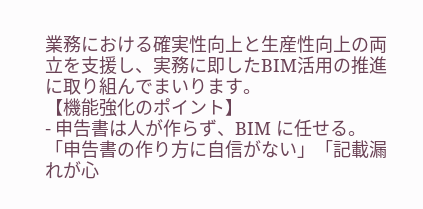業務における確実性向上と生産性向上の両立を支援し、実務に即したBIM活用の推進に取り組んでまいります。
【機能強化のポイント】
- 申告書は人が作らず、BIM に任せる。
「申告書の作り方に自信がない」「記載漏れが心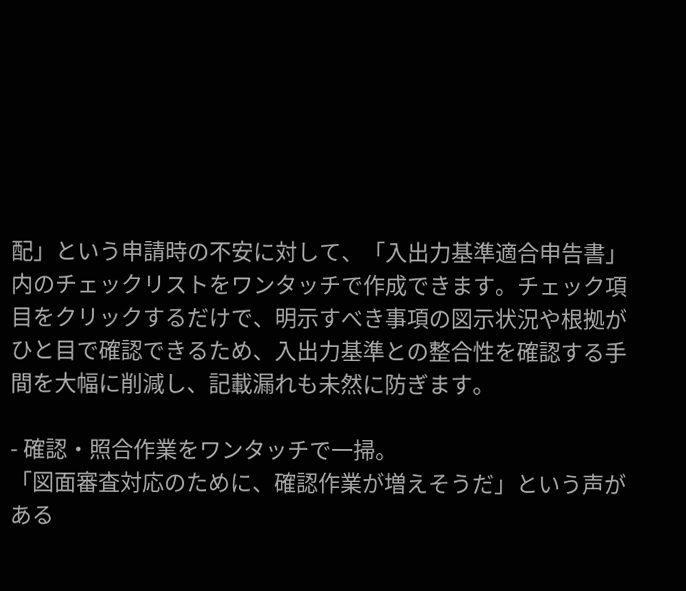配」という申請時の不安に対して、「入出力基準適合申告書」内のチェックリストをワンタッチで作成できます。チェック項目をクリックするだけで、明示すべき事項の図示状況や根拠がひと目で確認できるため、入出力基準との整合性を確認する手間を大幅に削減し、記載漏れも未然に防ぎます。

- 確認・照合作業をワンタッチで一掃。
「図面審査対応のために、確認作業が増えそうだ」という声がある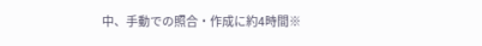中、手動での照合・作成に約4時間※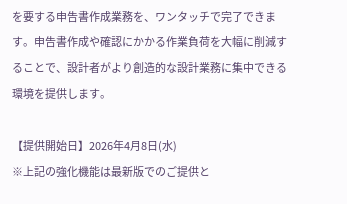を要する申告書作成業務を、ワンタッチで完了できます。申告書作成や確認にかかる作業負荷を大幅に削減することで、設計者がより創造的な設計業務に集中できる環境を提供します。

【提供開始日】2026年4月8日(水)
※上記の強化機能は最新版でのご提供と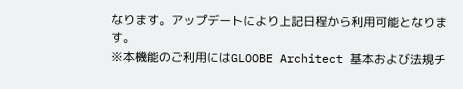なります。アップデートにより上記日程から利用可能となります。
※本機能のご利用にはGLOOBE Architect 基本および法規チ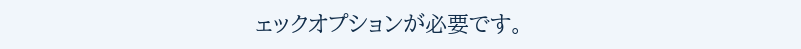ェックオプションが必要です。